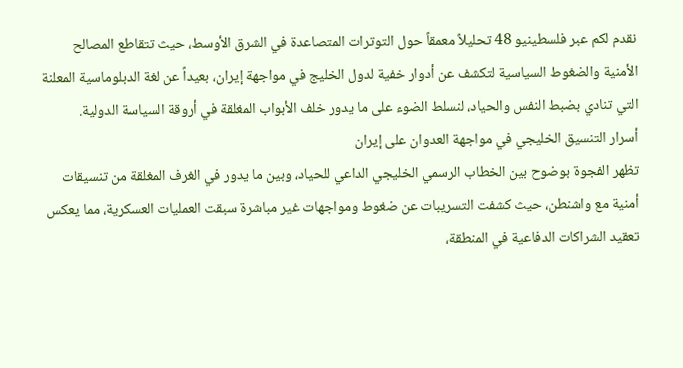نقدم لكم عبر فلسطينيو 48 تحليلاً معمقاً حول التوترات المتصاعدة في الشرق الأوسط، حيث تتقاطع المصالح الأمنية والضغوط السياسية لتكشف عن أدوار خفية لدول الخليج في مواجهة إيران، بعيداً عن لغة الدبلوماسية المعلنة التي تنادي بضبط النفس والحياد، لنسلط الضوء على ما يدور خلف الأبواب المغلقة في أروقة السياسة الدولية.
أسرار التنسيق الخليجي في مواجهة العدوان على إيران
تظهر الفجوة بوضوح بين الخطاب الرسمي الخليجي الداعي للحياد، وبين ما يدور في الغرف المغلقة من تنسيقات أمنية مع واشنطن، حيث كشفت التسريبات عن ضغوط ومواجهات غير مباشرة سبقت العمليات العسكرية، مما يعكس تعقيد الشراكات الدفاعية في المنطقة،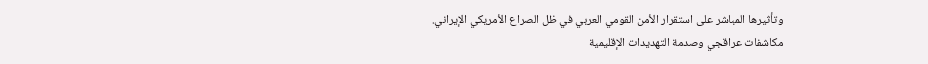وتأثيرها المباشر على استقرار الأمن القومي العربي في ظل الصراع الأمريكي الإيراني.
مكاشفات عراقجي وصدمة التهديدات الإقليمية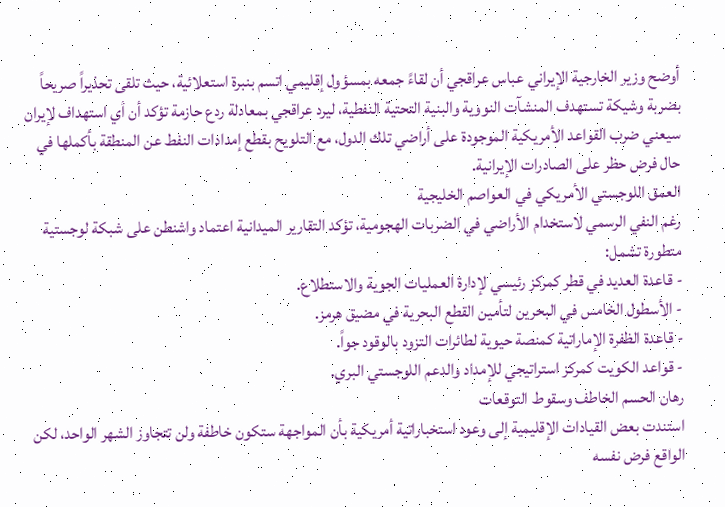أوضح وزير الخارجية الإيراني عباس عراقجي أن لقاءً جمعه بمسؤول إقليمي اتسم بنبرة استعلائية، حيث تلقى تحذيراً صريحاً بضربة وشيكة تستهدف المنشآت النووية والبنية التحتية النفطية، ليرد عراقجي بمعادلة ردع حازمة تؤكد أن أي استهداف لإيران سيعني ضرب القواعد الأمريكية الموجودة على أراضي تلك الدول، مع التلويح بقطع إمدادات النفط عن المنطقة بأكملها في حال فرض حظر على الصادرات الإيرانية.
العمق اللوجستي الأمريكي في العواصم الخليجية
رغم النفي الرسمي لاستخدام الأراضي في الضربات الهجومية، تؤكد التقارير الميدانية اعتماد واشنطن على شبكة لوجستية متطورة تشمل:
- قاعدة العديد في قطر كمركز رئيسي لإدارة العمليات الجوية والاستطلاع.
- الأسطول الخامس في البحرين لتأمين القطع البحرية في مضيق هرمز.
- قاعدة الظفرة الإماراتية كمنصة حيوية لطائرات التزود بالوقود جواً.
- قواعد الكويت كمركز استراتيجي للإمداد والدعم اللوجستي البري.
رهان الحسم الخاطف وسقوط التوقعات
استندت بعض القيادات الإقليمية إلى وعود استخباراتية أمريكية بأن المواجهة ستكون خاطفة ولن تتجاوز الشهر الواحد، لكن الواقع فرض نفسه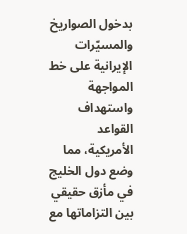بدخول الصواريخ والمسيّرات الإيرانية على خط المواجهة واستهداف القواعد الأمريكية، مما وضع دول الخليج في مأزق حقيقي بين التزاماتها مع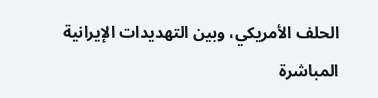الحلف الأمريكي، وبين التهديدات الإيرانية المباشرة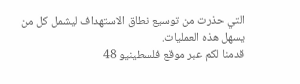التي حذرت من توسيع نطاق الاستهداف ليشمل كل من يسهل هذه العمليات.
قدمنا لكم عبر موقع فلسطينيو 48